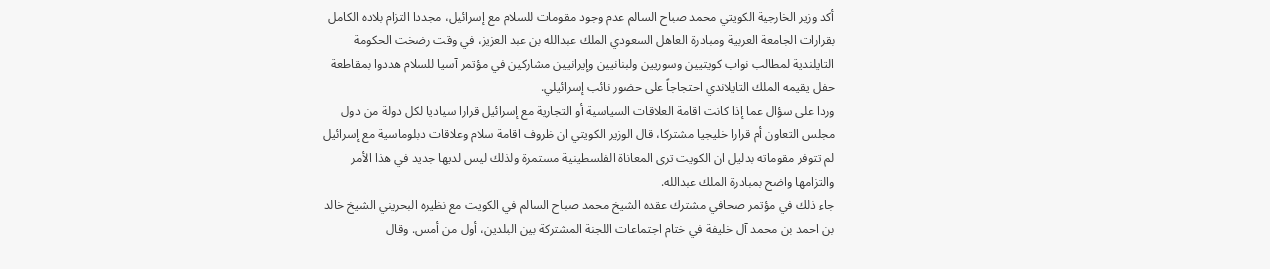أكد وزير الخارجية الكويتي محمد صباح السالم عدم وجود مقومات للسلام مع إسرائيل، مجددا التزام بلاده الكامل بقرارات الجامعة العربية ومبادرة العاهل السعودي الملك عبدالله بن عبد العزيز، في وقت رضخت الحكومة التايلندية لمطالب نواب كويتيين وسوريين ولبنانيين وإيرانيين مشاركين في مؤتمر آسيا للسلام هددوا بمقاطعة حفل يقيمه الملك التايلاندي احتجاجاً على حضور نائب إسرائيلي.
وردا على سؤال عما إذا كانت اقامة العلاقات السياسية أو التجارية مع إسرائيل قرارا سياديا لكل دولة من دول مجلس التعاون أم قرارا خليجيا مشتركا، قال الوزير الكويتي ان ظروف اقامة سلام وعلاقات دبلوماسية مع إسرائيل لم تتوفر مقوماته بدليل ان الكويت ترى المعاناة الفلسطينية مستمرة ولذلك ليس لديها جديد في هذا الأمر والتزامها واضح بمبادرة الملك عبدالله.
جاء ذلك في مؤتمر صحافي مشترك عقده الشيخ محمد صباح السالم في الكويت مع نظيره البحريني الشيخ خالد بن احمد بن محمد آل خليفة في ختام اجتماعات اللجنة المشتركة بين البلدين، أول من أمس. وقال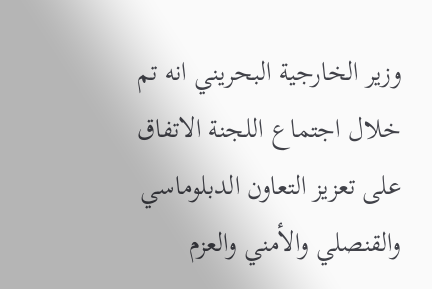وزير الخارجية البحريني انه تم خلال اجتماع اللجنة الاتفاق على تعزيز التعاون الدبلوماسي والقنصلي والأمني والعزم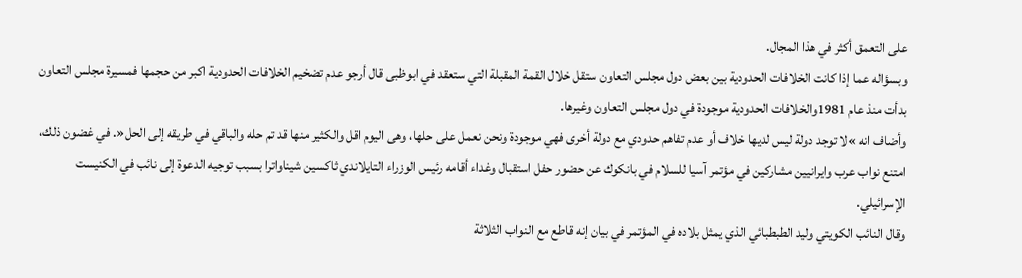على التعمق أكثر في هذا المجال.
وبسؤاله عما إذا كانت الخلافات الحدودية بين بعض دول مجلس التعاون ستقل خلال القمة المقبلة التي ستعقد في ابوظبى قال أرجو عدم تضخيم الخلافات الحدودية اكبر من حجمها فمسيرة مجلس التعاون بدأت منذ عام 1981والخلافات الحدودية موجودة في دول مجلس التعاون وغيرها.
وأضاف انه »لا توجد دولة ليس لديها خلاف أو عدم تفاهم حدودي مع دولة أخرى فهي موجودة ونحن نعمل على حلها، وهى اليوم اقل والكثير منها قد تم حله والباقي في طريقه إلى الحل«. في غضون ذلك، امتنع نواب عرب وايرانيين مشاركين في مؤتمر آسيا للسلام في بانكوك عن حضور حفل استقبال وغداء أقامه رئيس الوزراء التايلاندي ثاكسين شيناواترا بسبب توجيه الدعوة إلى نائب في الكنيست الإسرائيلي.
وقال النائب الكويتي وليد الطبطبائي الذي يمثل بلاده في المؤتمر في بيان إنه قاطع مع النواب الثلاثة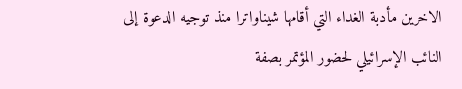الاخرين مأدبة الغداء التي أقامها شيناواترا منذ توجيه الدعوة إلى النائب الإسرائيلي لحضور المؤتمر بصفة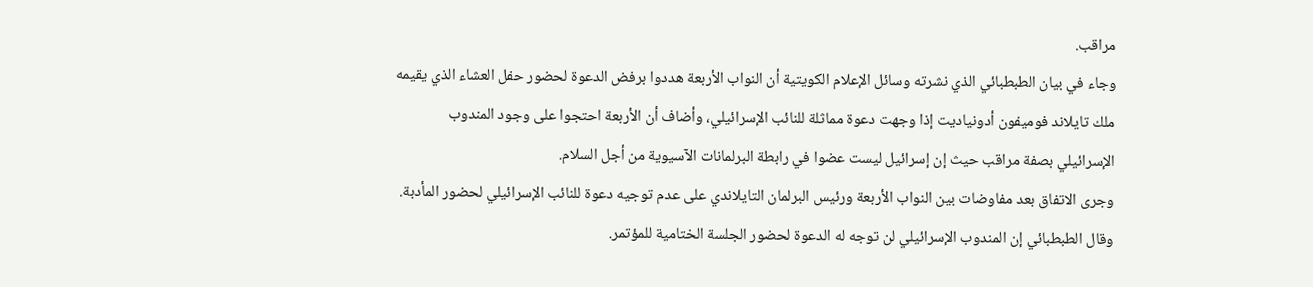مراقب.
وجاء في بيان الطبطبائي الذي نشرته وسائل الإعلام الكويتية أن النواب الأربعة هددوا برفض الدعوة لحضور حفل العشاء الذي يقيمه ملك تايلاند فوميفون أدونياديت إذا وجهت دعوة مماثلة للنائب الإسرائيلي، وأضاف أن الأربعة احتجوا على وجود المندوب الإسرائيلي بصفة مراقب حيث إن إسرائيل ليست عضوا في رابطة البرلمانات الآسيوية من أجل السلام.
وجرى الاتفاق بعد مفاوضات بين النواب الأربعة ورئيس البرلمان التايلاندي على عدم توجيه دعوة للنائب الإسرائيلي لحضور المأدبة. وقال الطبطبائي إن المندوب الإسرائيلي لن توجه له الدعوة لحضور الجلسة الختامية للمؤتمر.